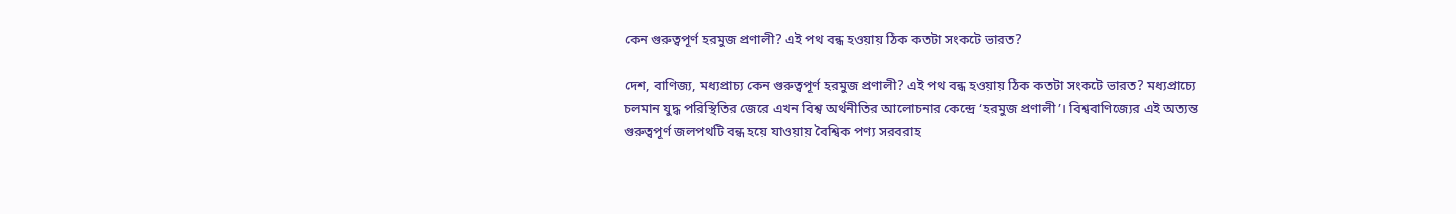কেন গুরুত্বপূর্ণ হরমুজ প্রণালী? এই পথ বন্ধ হওয়ায় ঠিক কতটা সংকটে ভারত?

দেশ, বাণিজ্য, মধ্যপ্রাচ্য কেন গুরুত্বপূর্ণ হরমুজ প্রণালী? এই পথ বন্ধ হওয়ায় ঠিক কতটা সংকটে ভারত? মধ্যপ্রাচ্যে চলমান যুদ্ধ পরিস্থিতির জেরে এখন বিশ্ব অর্থনীতির আলোচনার কেন্দ্রে ‘হরমুজ প্রণালী’। বিশ্ববাণিজ্যের এই অত্যন্ত গুরুত্বপূর্ণ জলপথটি বন্ধ হয়ে যাওয়ায় বৈশ্বিক পণ্য সরবরাহ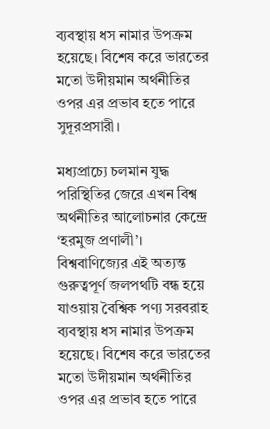ব্যবস্থায় ধস নামার উপক্রম হয়েছে। বিশেষ করে ভারতের মতো উদীয়মান অর্থনীতির ওপর এর প্রভাব হতে পারে সুদূরপ্রসারী।

মধ্যপ্রাচ্যে চলমান যুদ্ধ পরিস্থিতির জেরে এখন বিশ্ব অর্থনীতির আলোচনার কেন্দ্রে ‘হরমুজ প্রণালী’। বিশ্ববাণিজ্যের এই অত্যন্ত গুরুত্বপূর্ণ জলপথটি বন্ধ হয়ে যাওয়ায় বৈশ্বিক পণ্য সরবরাহ ব্যবস্থায় ধস নামার উপক্রম হয়েছে। বিশেষ করে ভারতের মতো উদীয়মান অর্থনীতির ওপর এর প্রভাব হতে পারে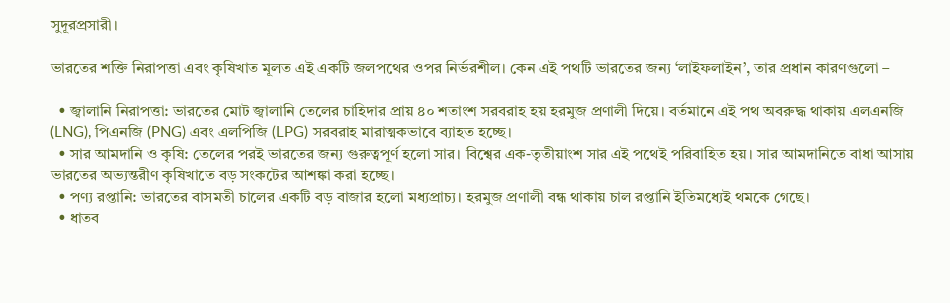সুদূরপ্রসারী।

ভারতের শক্তি নিরাপত্তা এবং কৃষিখাত মূলত এই একটি জলপথের ওপর নির্ভরশীল। কেন এই পথটি ভারতের জন্য ‘লাইফলাইন’, তার প্রধান কারণগুলো –

  • জ্বালানি নিরাপত্তা: ভারতের মোট জ্বালানি তেলের চাহিদার প্রায় ৪০ শতাংশ সরবরাহ হয় হরমুজ প্রণালী দিয়ে। বর্তমানে এই পথ অবরুদ্ধ থাকায় এলএনজি (LNG), পিএনজি (PNG) এবং এলপিজি (LPG) সরবরাহ মারাত্মকভাবে ব্যাহত হচ্ছে।
  • সার আমদানি ও কৃষি: তেলের পরই ভারতের জন্য গুরুত্বপূর্ণ হলো সার। বিশ্বের এক-তৃতীয়াংশ সার এই পথেই পরিবাহিত হয়। সার আমদানিতে বাধা আসায় ভারতের অভ্যন্তরীণ কৃষিখাতে বড় সংকটের আশঙ্কা করা হচ্ছে।
  • পণ্য রপ্তানি: ভারতের বাসমতী চালের একটি বড় বাজার হলো মধ্যপ্রাচ্য। হরমুজ প্রণালী বন্ধ থাকায় চাল রপ্তানি ইতিমধ্যেই থমকে গেছে।
  • ধাতব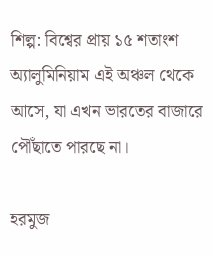শিল্প: বিশ্বের প্রায় ১৫ শতাংশ অ্যালুমিনিয়াম এই অঞ্চল থেকে আসে, যা এখন ভারতের বাজারে পৌঁছাতে পারছে না।

হরমুজ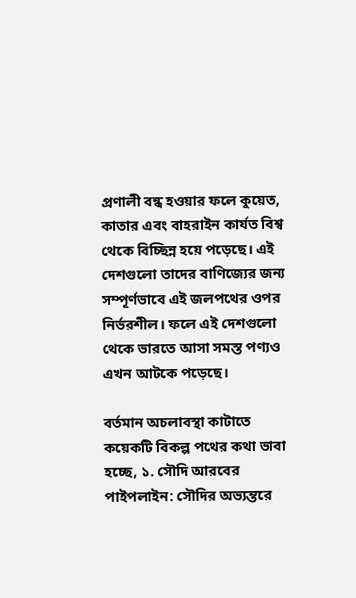প্রণালী বন্ধ হওয়ার ফলে কুয়েত, কাতার এবং বাহরাইন কার্যত বিশ্ব থেকে বিচ্ছিন্ন হয়ে পড়েছে। এই দেশগুলো তাদের বাণিজ্যের জন্য সম্পূর্ণভাবে এই জলপথের ওপর নির্ভরশীল। ফলে এই দেশগুলো থেকে ভারতে আসা সমস্ত পণ্যও এখন আটকে পড়েছে।

বর্তমান অচলাবস্থা কাটাতে কয়েকটি বিকল্প পথের কথা ভাবা হচ্ছে, ১. সৌদি আরবের পাইপলাইন: সৌদির অভ্যন্তরে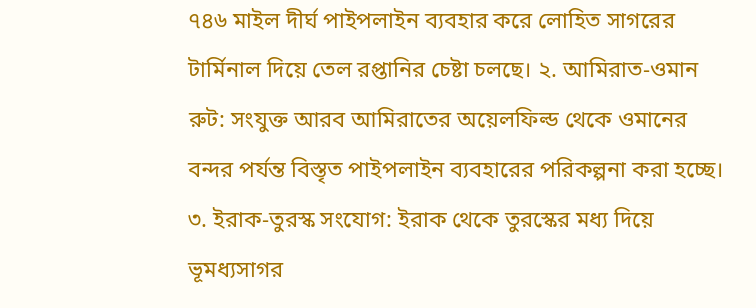৭৪৬ মাইল দীর্ঘ পাইপলাইন ব্যবহার করে লোহিত সাগরের টার্মিনাল দিয়ে তেল রপ্তানির চেষ্টা চলছে। ২. আমিরাত-ওমান রুট: সংযুক্ত আরব আমিরাতের অয়েলফিল্ড থেকে ওমানের বন্দর পর্যন্ত বিস্তৃত পাইপলাইন ব্যবহারের পরিকল্পনা করা হচ্ছে। ৩. ইরাক-তুরস্ক সংযোগ: ইরাক থেকে তুরস্কের মধ্য দিয়ে ভূমধ্যসাগর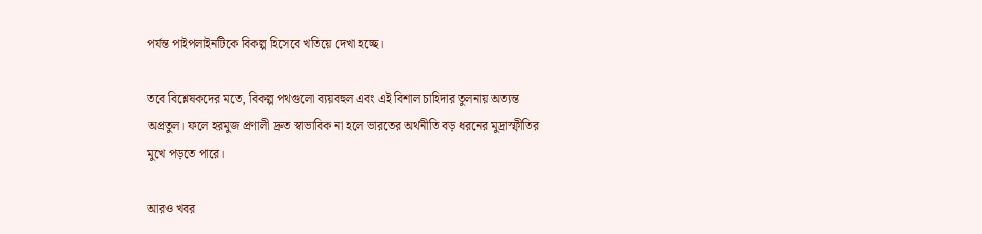পর্যন্ত পাইপলাইনটিকে বিকল্প হিসেবে খতিয়ে দেখা হচ্ছে।

তবে বিশ্লেষকদের মতে, বিকল্প পথগুলো ব্যয়বহুল এবং এই বিশাল চাহিদার তুলনায় অত্যন্ত অপ্রতুল। ফলে হরমুজ প্রণালী দ্রুত স্বাভাবিক না হলে ভারতের অর্থনীতি বড় ধরনের মুদ্রাস্ফীতির মুখে পড়তে পারে।

আরও খবর